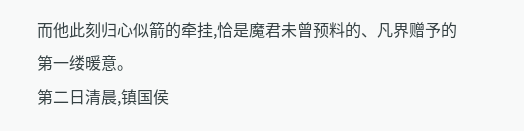而他此刻归心似箭的牵挂,恰是魔君未曾预料的、凡界赠予的第一缕暖意。
第二日清晨,镇国侯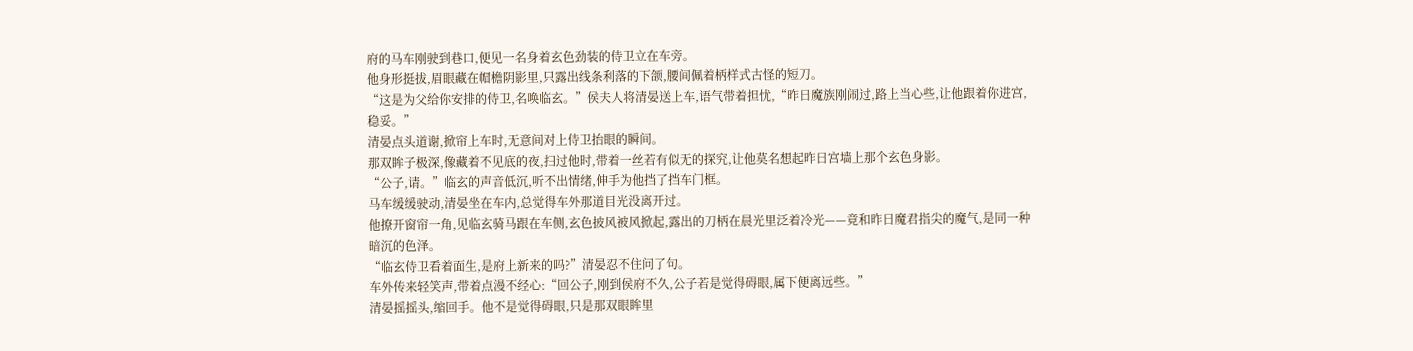府的马车刚驶到巷口,便见一名身着玄色劲装的侍卫立在车旁。
他身形挺拔,眉眼藏在帽檐阴影里,只露出线条利落的下颌,腰间佩着柄样式古怪的短刀。
“这是为父给你安排的侍卫,名唤临玄。”侯夫人将清晏送上车,语气带着担忧,“昨日魔族刚闹过,路上当心些,让他跟着你进宫,稳妥。”
清晏点头道谢,掀帘上车时,无意间对上侍卫抬眼的瞬间。
那双眸子极深,像藏着不见底的夜,扫过他时,带着一丝若有似无的探究,让他莫名想起昨日宫墙上那个玄色身影。
“公子,请。”临玄的声音低沉,听不出情绪,伸手为他挡了挡车门框。
马车缓缓驶动,清晏坐在车内,总觉得车外那道目光没离开过。
他撩开窗帘一角,见临玄骑马跟在车侧,玄色披风被风掀起,露出的刀柄在晨光里泛着冷光——竟和昨日魔君指尖的魔气,是同一种暗沉的色泽。
“临玄侍卫看着面生,是府上新来的吗?”清晏忍不住问了句。
车外传来轻笑声,带着点漫不经心:“回公子,刚到侯府不久,公子若是觉得碍眼,属下便离远些。”
清晏摇摇头,缩回手。他不是觉得碍眼,只是那双眼眸里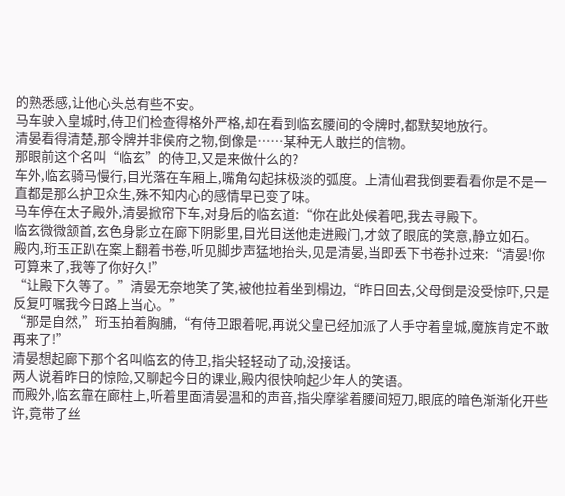的熟悉感,让他心头总有些不安。
马车驶入皇城时,侍卫们检查得格外严格,却在看到临玄腰间的令牌时,都默契地放行。
清晏看得清楚,那令牌并非侯府之物,倒像是……某种无人敢拦的信物。
那眼前这个名叫“临玄”的侍卫,又是来做什么的?
车外,临玄骑马慢行,目光落在车厢上,嘴角勾起抹极淡的弧度。上清仙君我倒要看看你是不是一直都是那么护卫众生,殊不知内心的感情早已变了味。
马车停在太子殿外,清晏掀帘下车,对身后的临玄道:“你在此处候着吧,我去寻殿下。
临玄微微颔首,玄色身影立在廊下阴影里,目光目送他走进殿门,才敛了眼底的笑意,静立如石。
殿内,珩玉正趴在案上翻着书卷,听见脚步声猛地抬头,见是清晏,当即丢下书卷扑过来:“清晏!你可算来了,我等了你好久!”
“让殿下久等了。”清晏无奈地笑了笑,被他拉着坐到榻边,“昨日回去,父母倒是没受惊吓,只是反复叮嘱我今日路上当心。”
“那是自然,”珩玉拍着胸脯,“有侍卫跟着呢,再说父皇已经加派了人手守着皇城,魔族肯定不敢再来了!”
清晏想起廊下那个名叫临玄的侍卫,指尖轻轻动了动,没接话。
两人说着昨日的惊险,又聊起今日的课业,殿内很快响起少年人的笑语。
而殿外,临玄靠在廊柱上,听着里面清晏温和的声音,指尖摩挲着腰间短刀,眼底的暗色渐渐化开些许,竟带了丝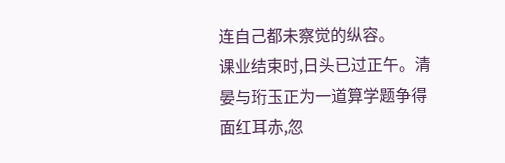连自己都未察觉的纵容。
课业结束时,日头已过正午。清晏与珩玉正为一道算学题争得面红耳赤,忽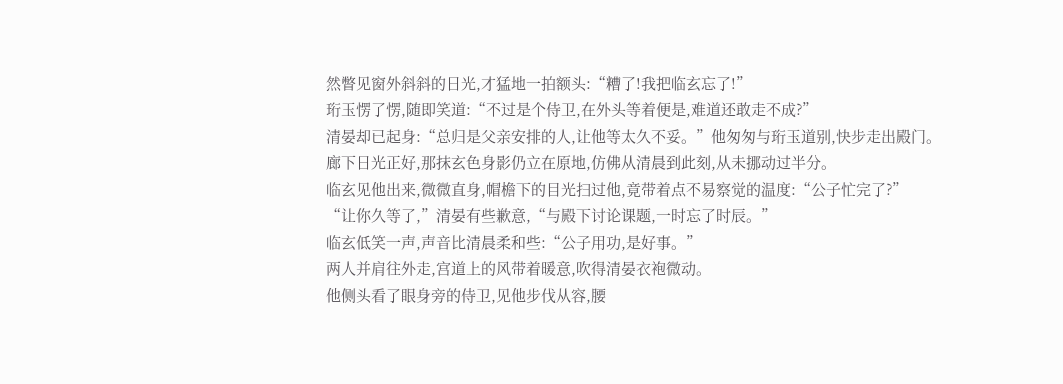然瞥见窗外斜斜的日光,才猛地一拍额头:“糟了!我把临玄忘了!”
珩玉愣了愣,随即笑道:“不过是个侍卫,在外头等着便是,难道还敢走不成?”
清晏却已起身:“总归是父亲安排的人,让他等太久不妥。”他匆匆与珩玉道别,快步走出殿门。
廊下日光正好,那抹玄色身影仍立在原地,仿佛从清晨到此刻,从未挪动过半分。
临玄见他出来,微微直身,帽檐下的目光扫过他,竟带着点不易察觉的温度:“公子忙完了?”
“让你久等了,”清晏有些歉意,“与殿下讨论课题,一时忘了时辰。”
临玄低笑一声,声音比清晨柔和些:“公子用功,是好事。”
两人并肩往外走,宫道上的风带着暖意,吹得清晏衣袍微动。
他侧头看了眼身旁的侍卫,见他步伐从容,腰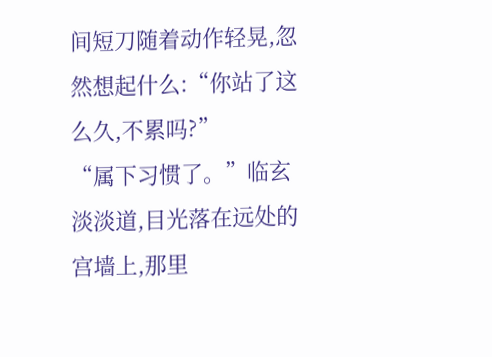间短刀随着动作轻晃,忽然想起什么:“你站了这么久,不累吗?”
“属下习惯了。”临玄淡淡道,目光落在远处的宫墙上,那里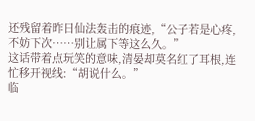还残留着昨日仙法轰击的痕迹,“公子若是心疼,不妨下次……别让属下等这么久。”
这话带着点玩笑的意味,清晏却莫名红了耳根,连忙移开视线:“胡说什么。”
临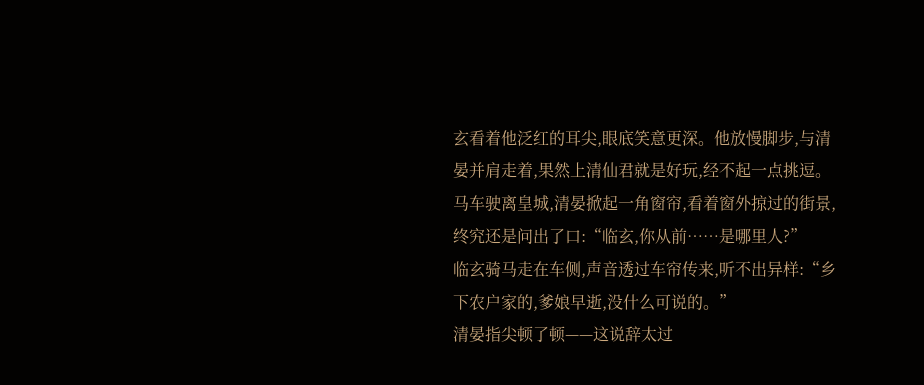玄看着他泛红的耳尖,眼底笑意更深。他放慢脚步,与清晏并肩走着,果然上清仙君就是好玩,经不起一点挑逗。
马车驶离皇城,清晏掀起一角窗帘,看着窗外掠过的街景,终究还是问出了口:“临玄,你从前……是哪里人?”
临玄骑马走在车侧,声音透过车帘传来,听不出异样:“乡下农户家的,爹娘早逝,没什么可说的。”
清晏指尖顿了顿——这说辞太过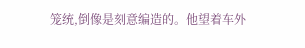笼统,倒像是刻意编造的。他望着车外